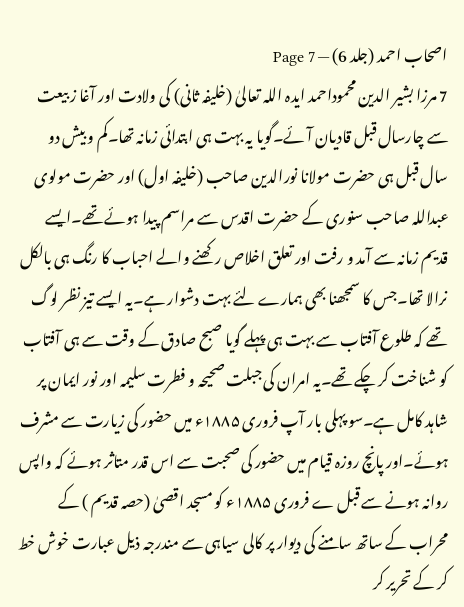اصحاب احمد (جلد 6) — Page 7
7 مرزا بشیر الدین محموداحمد ایدہ اللہ تعالیٰ (خلیفہ ثانی) کی ولادت اور آغا ز بیعت سے چارسال قبل قادیان آئے۔گویا یہ بہت ہی ابتدائی زمانہ تھا۔کم و بیش دو سال قبل ہی حضرت مولانا نورالدین صاحب (خلیفہ اول) اور حضرت مولوی عبداللہ صاحب سنوری کے حضرت اقدس سے مراسم پیدا ہوئے تھے۔ایسے قدیم زمانہ سے آمد و رفت اور تعلق اخلاص رکھنے والے احباب کا رنگ ہی بالکل نرالا تھا۔جس کا سمجھنا بھی ہمارے لئے بہت دشوار ہے۔یہ ایسے تیز نظر لوگ تھے کہ طلوع آفتاب سے بہت ہی پہلے گویا صبح صادق کے وقت سے ہی آفتاب کو شناخت کر چکے تھے۔یہ امران کی جبلت صحیحہ و فطرت سلیمہ اور نور ایمان پر شاہد کامل ہے۔سو پہلی بار آپ فروری ۱۸۸۵ء میں حضور کی زیارت سے مشرف ہوئے۔اور پانچ روزہ قیام میں حضور کی صحبت سے اس قدر متاثر ہوئے کہ واپس روانہ ہونے سے قبل ے فروری ۱۸۸۵ء کو مسجد اقصیٰ (حصہ قدیم ) کے محراب کے ساتھ سامنے کی دیوار پر کالی سیاہی سے مندرجہ ذیل عبارت خوش خط کر کے تحریر کر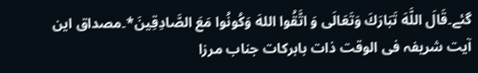گئے۔قَالَ اللَّهَ تَبَارَكَ وَتَعَالَى وَ اتَّقُوا اللهَ وَكُونُوا مَعَ الصَّادِقِينَ*۔مصداق این آیت شریفہ فی الوقت ذات بابرکات جناب مرزا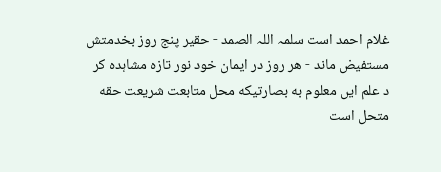غلام احمد است سلمہ اللہ الصمد - حقیر پنج روز بخدمتش مستفیض ماند - هر روز در ایمان خود نور تازہ مشاہدہ کر د علم ایں معلوم به بصارتیکه محل متابعت شریعت حقه متحل است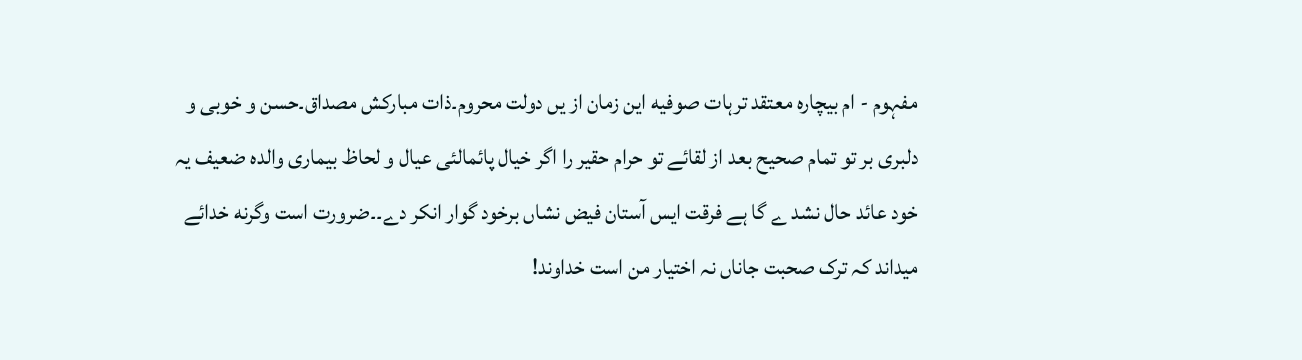مفہوم - ام بیچاره معتقد ترہات صوفیه این زمان از یں دولت محروم۔ذات مبارکش مصداق۔حسن و خوبی و دلبری بر تو تمام صحیح بعد از لقائے تو حرام حقیر را اگر خیال پائمالئی عیال و لحاظ بیماری والدہ ضعیف یہ خود عائد حال نشد ے گا ہے فرقت ایس آستان فیض نشاں برخود گوار انکر دے۔۔ضرورت است وگرنه خدائے میداند کہ ترک صحبت جاناں نہ اختیار من است خداوند!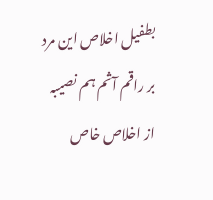بطفیل اخلاص این مرد بر راقم آثم ہم نصیبہ از اخلاص خاص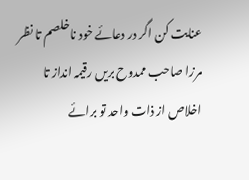عنایت کن اگر در دعائے خود ناخلصم تا نظر مرزا صاحب ممدوح بریں رقیمہ انداز تا اخلاص از ذات واحد تو برائے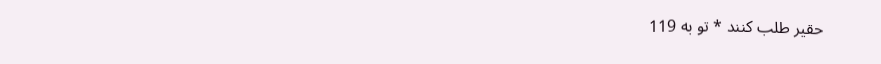حقیر طلب کنند * تو به 119